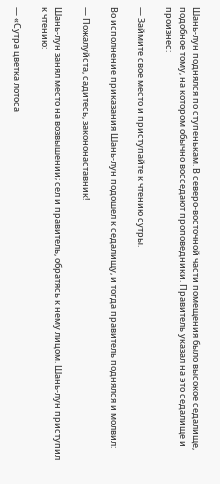Шань-лун поднялся по ступенькам. В северо-восточной части помещения было высокое седалище, подобное тому, на котором обычно восседают проповедники. Правитель указал на это седалище и произнес:

— Займите свое место и приступайте к чтению сутры.

Во исполнение приказания Шань-лун подошел к седалищу, и тогда правитель поднялся и молвил:

— Пожалуйста, садитесь, закононаставник!

Шань-лун занял место на возвышении; сел и правитель, обратясь к нему лицом. Шань-лун приступил к чтению:

— «Сутра цветка лотоса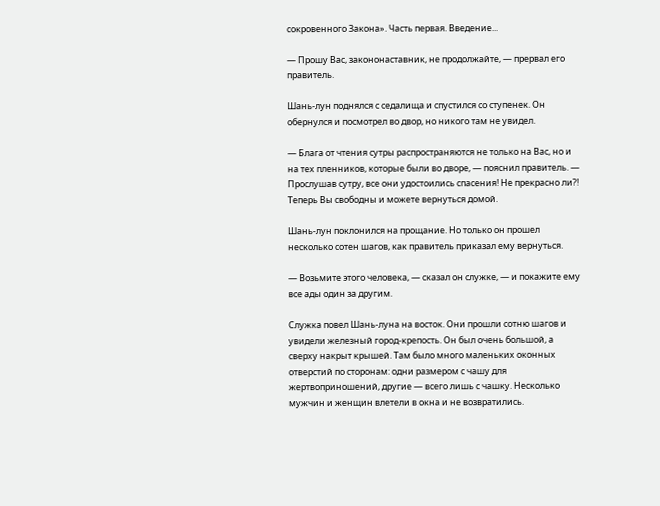сокровенного Закона». Часть первая. Введение...

— Прошу Вас, закононаставник, не продолжайте, — прервал его правитель.

Шань-лун поднялся с седалища и спустился со ступенек. Он обернулся и посмотрел во двор, но никого там не увидел.

— Блага от чтения сутры распространяются не только на Вас, но и на тех пленников, которые были во дворе, — пояснил правитель. — Прослушав сутру, все они удостоились спасения! Не прекрасно ли?! Теперь Вы свободны и можете вернуться домой.

Шань-лун поклонился на прощание. Но только он прошел несколько сотен шагов, как правитель приказал ему вернуться.

— Возьмите этого человека, — сказал он служке, — и покажите ему все ады один за другим.

Служка повел Шань-луна на восток. Они прошли сотню шагов и увидели железный город-крепость. Он был очень большой, а сверху накрыт крышей. Там было много маленьких оконных отверстий по сторонам: одни размером с чашу для жертвоприношений, другие — всего лишь с чашку. Несколько мужчин и женщин влетели в окна и не возвратились.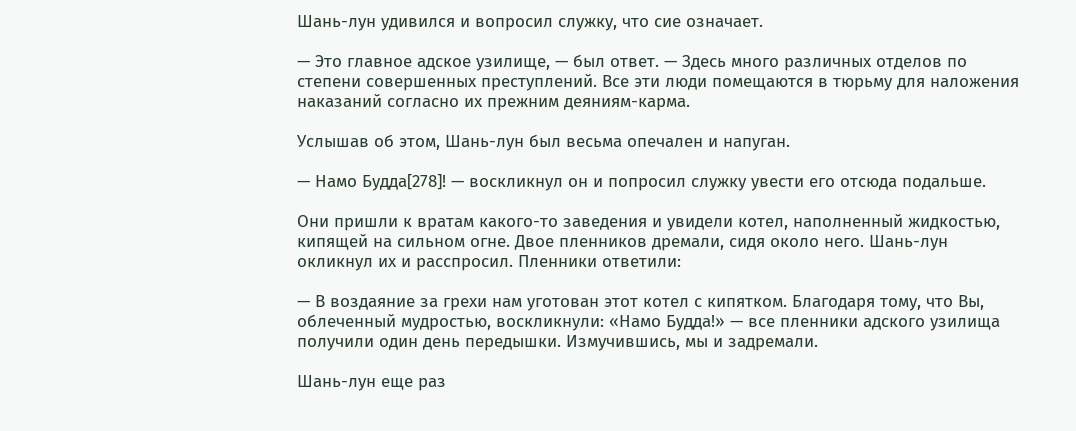Шань-лун удивился и вопросил служку, что сие означает.

— Это главное адское узилище, — был ответ. — Здесь много различных отделов по степени совершенных преступлений. Все эти люди помещаются в тюрьму для наложения наказаний согласно их прежним деяниям-карма.

Услышав об этом, Шань-лун был весьма опечален и напуган.

— Намо Будда[278]! — воскликнул он и попросил служку увести его отсюда подальше.

Они пришли к вратам какого-то заведения и увидели котел, наполненный жидкостью, кипящей на сильном огне. Двое пленников дремали, сидя около него. Шань-лун окликнул их и расспросил. Пленники ответили:

— В воздаяние за грехи нам уготован этот котел с кипятком. Благодаря тому, что Вы, облеченный мудростью, воскликнули: «Намо Будда!» — все пленники адского узилища получили один день передышки. Измучившись, мы и задремали.

Шань-лун еще раз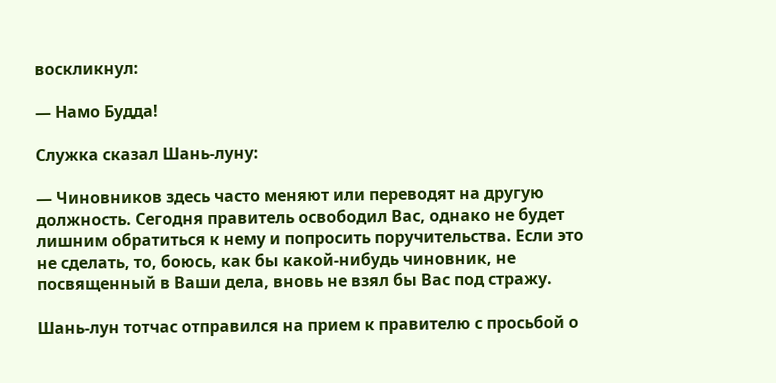воскликнул:

— Намо Будда!

Служка сказал Шань-луну:

— Чиновников здесь часто меняют или переводят на другую должность. Сегодня правитель освободил Вас, однако не будет лишним обратиться к нему и попросить поручительства. Если это не сделать, то, боюсь, как бы какой-нибудь чиновник, не посвященный в Ваши дела, вновь не взял бы Вас под стражу.

Шань-лун тотчас отправился на прием к правителю с просьбой о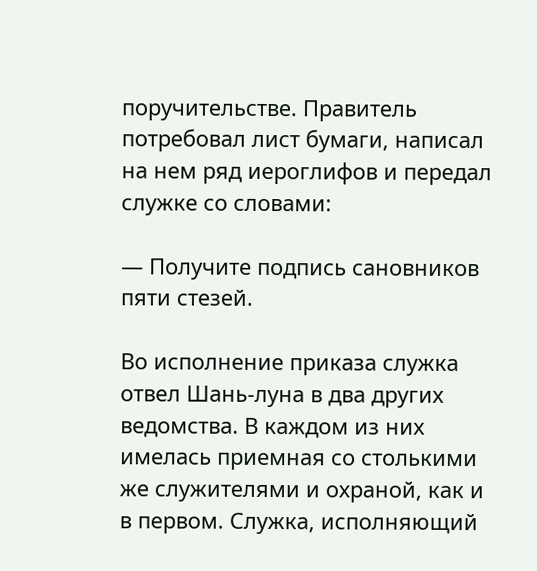поручительстве. Правитель потребовал лист бумаги, написал на нем ряд иероглифов и передал служке со словами:

— Получите подпись сановников пяти стезей.

Во исполнение приказа служка отвел Шань-луна в два других ведомства. В каждом из них имелась приемная со столькими же служителями и охраной, как и в первом. Служка, исполняющий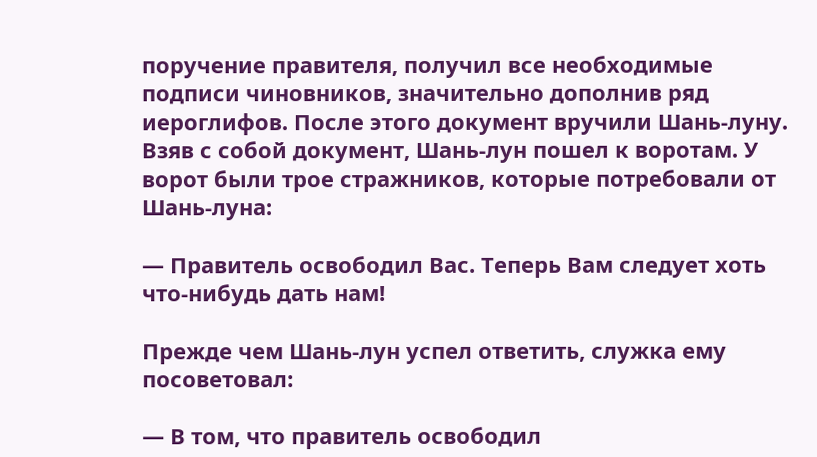поручение правителя, получил все необходимые подписи чиновников, значительно дополнив ряд иероглифов. После этого документ вручили Шань-луну. Взяв с собой документ, Шань-лун пошел к воротам. У ворот были трое стражников, которые потребовали от Шань-луна:

— Правитель освободил Вас. Теперь Вам следует хоть что-нибудь дать нам!

Прежде чем Шань-лун успел ответить, служка ему посоветовал:

— В том, что правитель освободил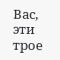Вас, эти трое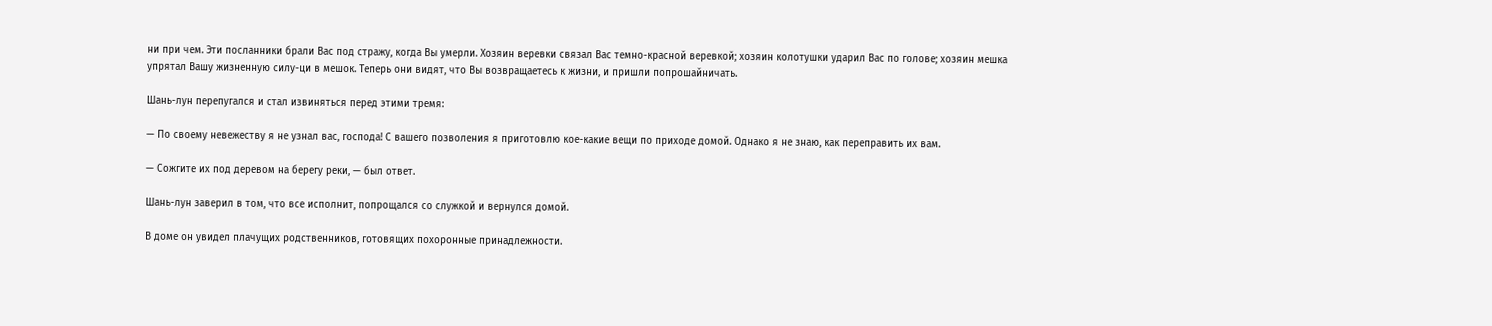ни при чем. Эти посланники брали Вас под стражу, когда Вы умерли. Хозяин веревки связал Вас темно-красной веревкой; хозяин колотушки ударил Вас по голове; хозяин мешка упрятал Вашу жизненную силу-ци в мешок. Теперь они видят, что Вы возвращаетесь к жизни, и пришли попрошайничать.

Шань-лун перепугался и стал извиняться перед этими тремя:

— По своему невежеству я не узнал вас, господа! С вашего позволения я приготовлю кое-какие вещи по приходе домой. Однако я не знаю, как переправить их вам.

— Сожгите их под деревом на берегу реки, — был ответ.

Шань-лун заверил в том, что все исполнит, попрощался со служкой и вернулся домой.

В доме он увидел плачущих родственников, готовящих похоронные принадлежности.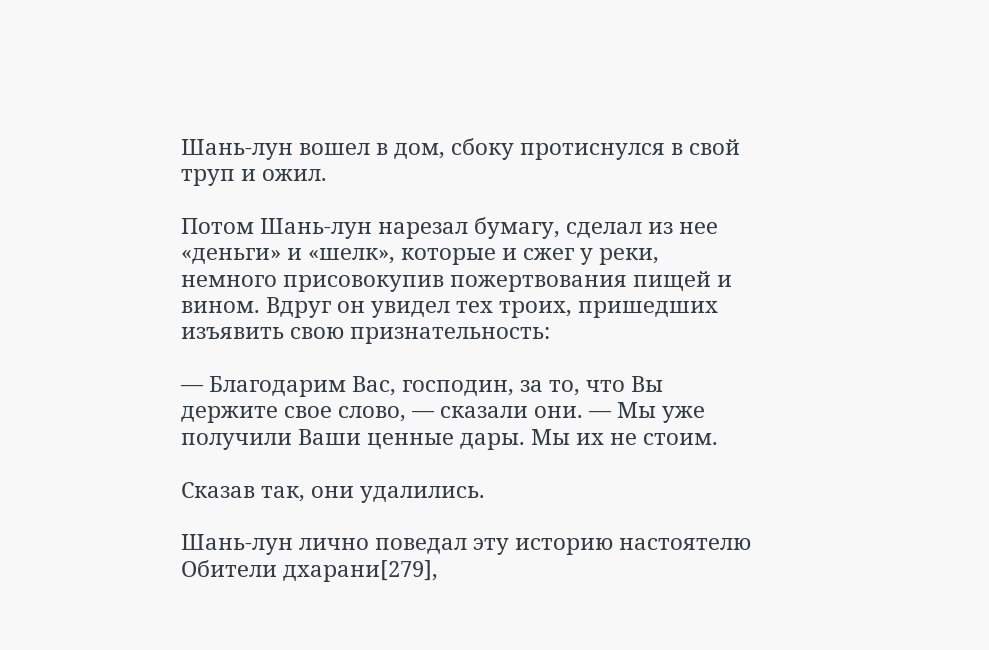Шань-лун вошел в дом, сбоку протиснулся в свой труп и ожил.

Потом Шань-лун нарезал бумагу, сделал из нее «деньги» и «шелк», которые и сжег у реки, немного присовокупив пожертвования пищей и вином. Вдруг он увидел тех троих, пришедших изъявить свою признательность:

— Благодарим Вас, господин, за то, что Вы держите свое слово, — сказали они. — Мы уже получили Ваши ценные дары. Мы их не стоим.

Сказав так, они удалились.

Шань-лун лично поведал эту историю настоятелю Обители дхарани[279],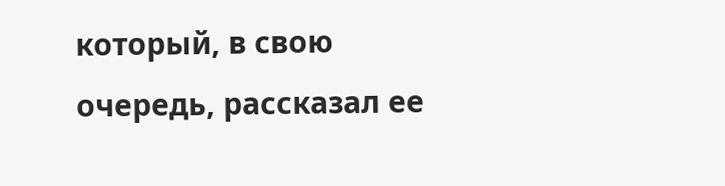который, в свою очередь, рассказал ее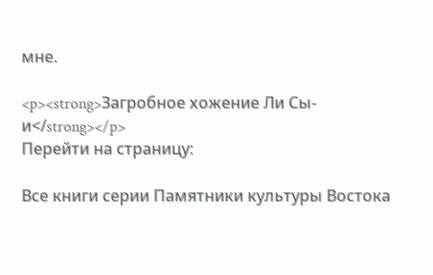мне.

<p><strong>Загробное хожение Ли Сы-и</strong></p>
Перейти на страницу:

Все книги серии Памятники культуры Востока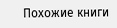Похожие книги